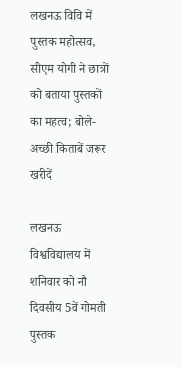लखनऊ विवि में पुस्तक महोत्सव, सीएम योगी ने छात्रों को बताया पुस्तकों का महत्व; बोले- अच्छी किताबें जरूर खरीदें

लखनऊ विश्वविद्यालय में शनिवार को नौ दिवसीय 5वें गोमती पुस्तक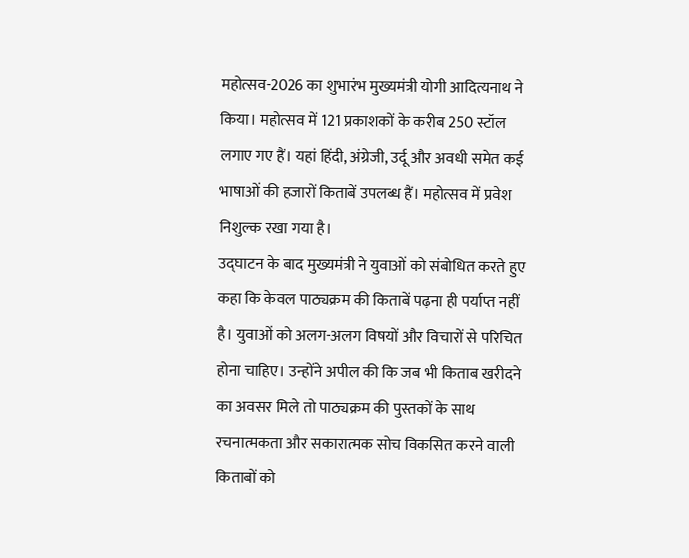महोत्सव-2026 का शुभारंभ मुख्यमंत्री योगी आदित्यनाथ ने किया। महोत्सव में 121 प्रकाशकों के करीब 250 स्टॉल लगाए गए हैं। यहां हिंदी, अंग्रेजी, उर्दू और अवधी समेत कई भाषाओं की हजारों किताबें उपलब्ध हैं। महोत्सव में प्रवेश निशुल्क रखा गया है।
उद्घाटन के बाद मुख्यमंत्री ने युवाओं को संबोधित करते हुए कहा कि केवल पाठ्यक्रम की किताबें पढ़ना ही पर्याप्त नहीं है। युवाओं को अलग-अलग विषयों और विचारों से परिचित होना चाहिए। उन्होंने अपील की कि जब भी किताब खरीदने का अवसर मिले तो पाठ्यक्रम की पुस्तकों के साथ रचनात्मकता और सकारात्मक सोच विकसित करने वाली किताबों को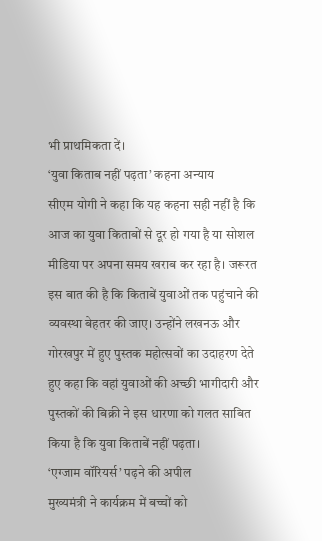भी प्राथमिकता दें।
‘युवा किताब नहीं पढ़ता’ कहना अन्याय
सीएम योगी ने कहा कि यह कहना सही नहीं है कि आज का युवा किताबों से दूर हो गया है या सोशल मीडिया पर अपना समय खराब कर रहा है। जरूरत इस बात की है कि किताबें युवाओं तक पहुंचाने की व्यवस्था बेहतर की जाए। उन्होंने लखनऊ और गोरखपुर में हुए पुस्तक महोत्सवों का उदाहरण देते हुए कहा कि वहां युवाओं की अच्छी भागीदारी और पुस्तकों की बिक्री ने इस धारणा को गलत साबित किया है कि युवा किताबें नहीं पढ़ता।
‘एग्जाम वॉरियर्स’ पढ़ने की अपील
मुख्यमंत्री ने कार्यक्रम में बच्चों को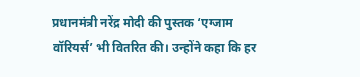प्रधानमंत्री नरेंद्र मोदी की पुस्तक ‘एग्जाम वॉरियर्स’ भी वितरित की। उन्होंने कहा कि हर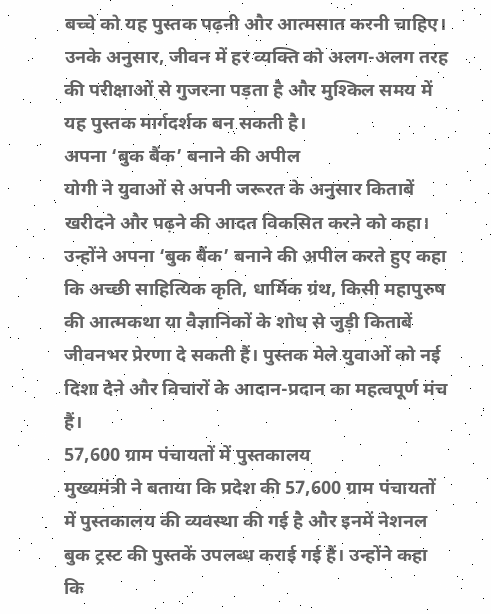बच्चे को यह पुस्तक पढ़नी और आत्मसात करनी चाहिए। उनके अनुसार, जीवन में हर व्यक्ति को अलग-अलग तरह की परीक्षाओं से गुजरना पड़ता है और मुश्किल समय में यह पुस्तक मार्गदर्शक बन सकती है।
अपना ‘बुक बैंक’ बनाने की अपील
योगी ने युवाओं से अपनी जरूरत के अनुसार किताबें खरीदने और पढ़ने की आदत विकसित करने को कहा। उन्होंने अपना ‘बुक बैंक’ बनाने की अपील करते हुए कहा कि अच्छी साहित्यिक कृति, धार्मिक ग्रंथ, किसी महापुरुष की आत्मकथा या वैज्ञानिकों के शोध से जुड़ी किताबें जीवनभर प्रेरणा दे सकती हैं। पुस्तक मेले युवाओं को नई दिशा देने और विचारों के आदान-प्रदान का महत्वपूर्ण मंच हैं।
57,600 ग्राम पंचायतों में पुस्तकालय
मुख्यमंत्री ने बताया कि प्रदेश की 57,600 ग्राम पंचायतों में पुस्तकालय की व्यवस्था की गई है और इनमें नेशनल बुक ट्रस्ट की पुस्तकें उपलब्ध कराई गई हैं। उन्होंने कहा कि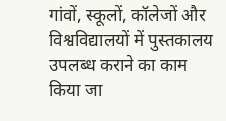गांवों, स्कूलों, कॉलेजों और विश्वविद्यालयों में पुस्तकालय उपलब्ध कराने का काम किया जा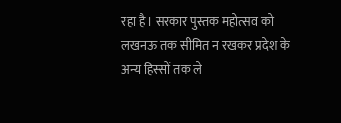रहा है। सरकार पुस्तक महोत्सव को लखनऊ तक सीमित न रखकर प्रदेश के अन्य हिस्सों तक ले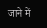जाने में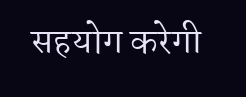सहयोग करेगी